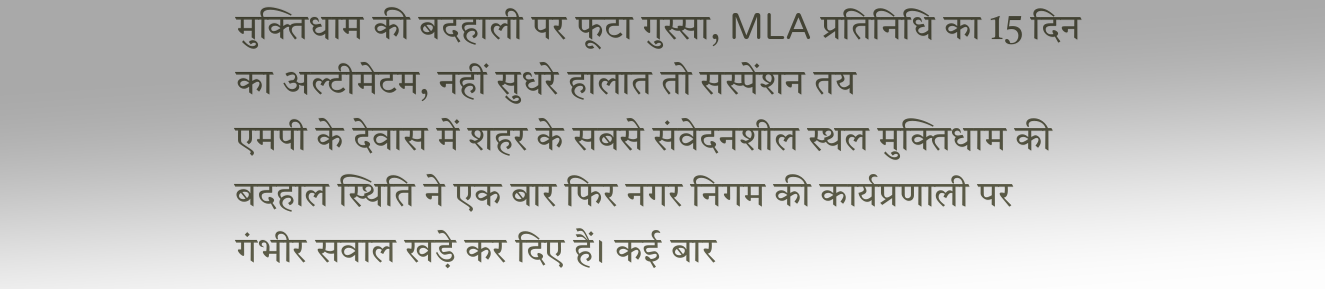मुक्तिधाम की बदहाली पर फूटा गुस्सा, MLA प्रतिनिधि का 15 दिन का अल्टीमेटम, नहीं सुधरे हालात तो सस्पेंशन तय
एमपी के देवास में शहर के सबसे संवेदनशील स्थल मुक्तिधाम की बदहाल स्थिति ने एक बार फिर नगर निगम की कार्यप्रणाली पर गंभीर सवाल खड़े कर दिए हैं। कई बार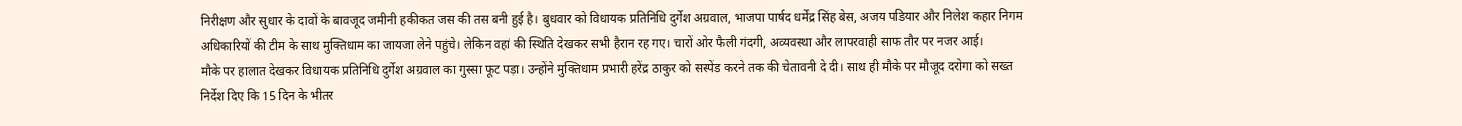निरीक्षण और सुधार के दावों के बावजूद जमीनी हकीकत जस की तस बनी हुई है। बुधवार को विधायक प्रतिनिधि दुर्गेश अग्रवाल, भाजपा पार्षद धर्मेंद्र सिंह बेस, अजय पडियार और निलेश कहार निगम अधिकारियों की टीम के साथ मुक्तिधाम का जायजा लेने पहुंचे। लेकिन वहां की स्थिति देखकर सभी हैरान रह गए। चारों ओर फैली गंदगी, अव्यवस्था और लापरवाही साफ तौर पर नजर आई।
मौके पर हालात देखकर विधायक प्रतिनिधि दुर्गेश अग्रवाल का गुस्सा फूट पड़ा। उन्होंने मुक्तिधाम प्रभारी हरेंद्र ठाकुर को सस्पेंड करने तक की चेतावनी दे दी। साथ ही मौके पर मौजूद दरोगा को सख्त निर्देश दिए कि 15 दिन के भीतर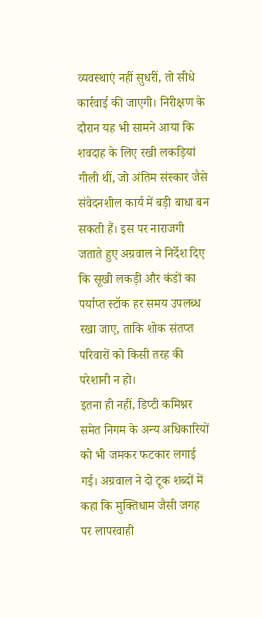व्यवस्थाएं नहीं सुधरीं, तो सीधे कार्रवाई की जाएगी। निरीक्षण के दौरान यह भी सामने आया कि शवदाह के लिए रखी लकड़ियां गीली थीं, जो अंतिम संस्कार जैसे संवेदनशील कार्य में बड़ी बाधा बन सकती हैं। इस पर नाराजगी जताते हुए अग्रवाल ने निर्देश दिए कि सूखी लकड़ी और कंडों का पर्याप्त स्टॉक हर समय उपलब्ध रखा जाए, ताकि शोक संतप्त परिवारों को किसी तरह की परेशानी न हो।
इतना ही नहीं, डिप्टी कमिश्नर समेत निगम के अन्य अधिकारियों को भी जमकर फटकार लगाई गई। अग्रवाल ने दो टूक शब्दों में कहा कि मुक्तिधाम जैसी जगह पर लापरवाही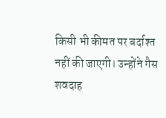किसी भी कीमत पर बर्दाश्त नहीं की जाएगी। उन्होंने गैस शवदाह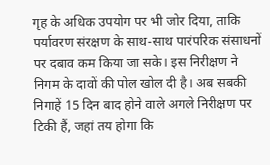गृह के अधिक उपयोग पर भी जोर दिया, ताकि पर्यावरण संरक्षण के साथ-साथ पारंपरिक संसाधनों पर दबाव कम किया जा सके। इस निरीक्षण ने निगम के दावों की पोल खोल दी है। अब सबकी निगाहें 15 दिन बाद होने वाले अगले निरीक्षण पर टिकी हैं, जहां तय होगा कि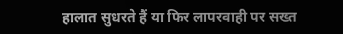हालात सुधरते हैं या फिर लापरवाही पर सख्त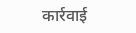कार्रवाई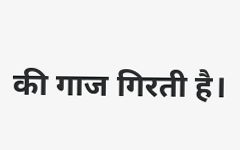की गाज गिरती है।